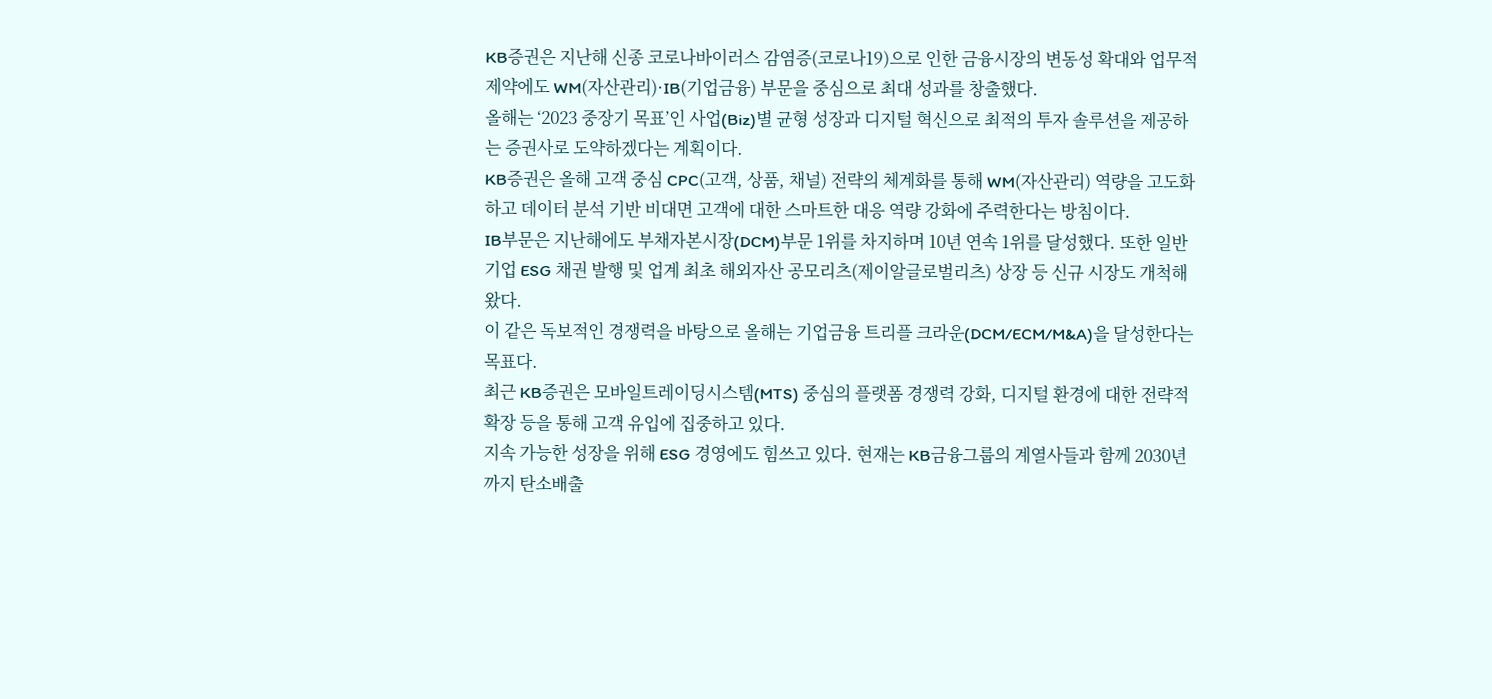KB증권은 지난해 신종 코로나바이러스 감염증(코로나19)으로 인한 금융시장의 변동성 확대와 업무적 제약에도 WM(자산관리)·IB(기업금융) 부문을 중심으로 최대 성과를 창출했다.
올해는 ‘2023 중장기 목표’인 사업(Biz)별 균형 성장과 디지털 혁신으로 최적의 투자 솔루션을 제공하는 증권사로 도약하겠다는 계획이다.
KB증권은 올해 고객 중심 CPC(고객, 상품, 채널) 전략의 체계화를 통해 WM(자산관리) 역량을 고도화하고 데이터 분석 기반 비대면 고객에 대한 스마트한 대응 역량 강화에 주력한다는 방침이다.
IB부문은 지난해에도 부채자본시장(DCM)부문 1위를 차지하며 10년 연속 1위를 달성했다. 또한 일반기업 ESG 채권 발행 및 업계 최초 해외자산 공모리츠(제이알글로벌리츠) 상장 등 신규 시장도 개척해 왔다.
이 같은 독보적인 경쟁력을 바탕으로 올해는 기업금융 트리플 크라운(DCM/ECM/M&A)을 달성한다는 목표다.
최근 KB증권은 모바일트레이딩시스템(MTS) 중심의 플랫폼 경쟁력 강화, 디지털 환경에 대한 전략적 확장 등을 통해 고객 유입에 집중하고 있다.
지속 가능한 성장을 위해 ESG 경영에도 힘쓰고 있다. 현재는 KB금융그룹의 계열사들과 함께 2030년까지 탄소배출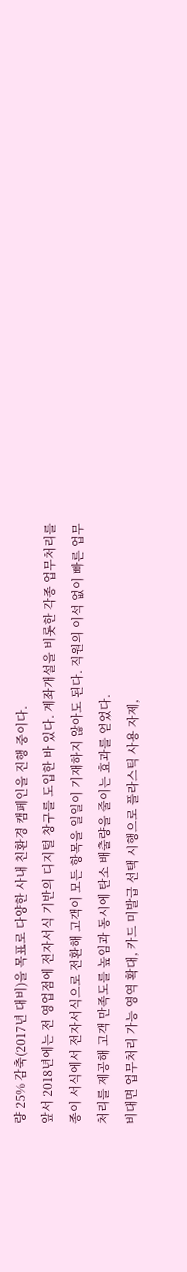량 25% 감축(2017년 대비)을 목표로 다양한 사내 친환경 캠페인을 진행 중이다.
앞서 2018년에는 전 영업점에 전자서식 기반의 디지털 창구를 도입한 바 있다. 계좌개설을 비롯한 각종 업무처리를 종이 서식에서 전자서식으로 전환해 고객이 모든 항목을 일일이 기재하지 않아도 된다. 직원의 이석 없이 빠른 업무처리를 제공해 고객 만족도를 높임과 동시에 탄소 배출량을 줄이는 효과를 얻었다.
비대면 업무처리 가능 영역 확대, 카드 미발급 선택 시행으로 플라스틱 사용 자제,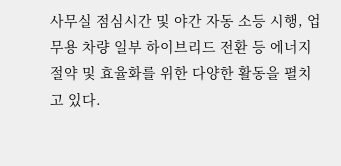사무실 점심시간 및 야간 자동 소등 시행, 업무용 차량 일부 하이브리드 전환 등 에너지 절약 및 효율화를 위한 다양한 활동을 펼치고 있다.